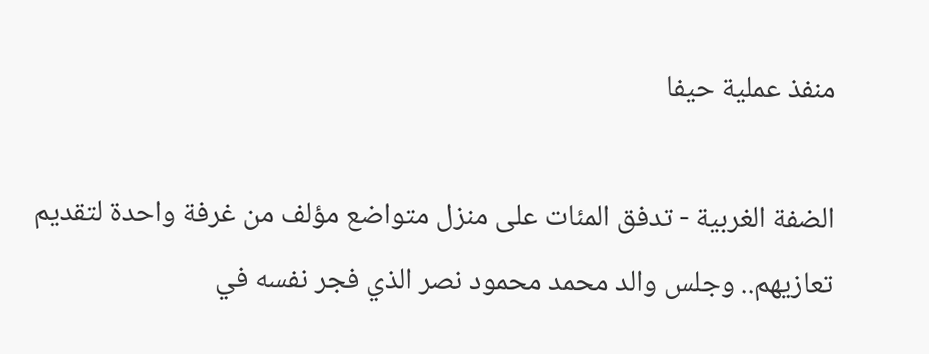منفذ عملية حيفا

الضفة الغربية - تدفق المئات على منزل متواضع مؤلف من غرفة واحدة لتقديم تعازيهم.. وجلس والد محمد محمود نصر الذي فجر نفسه في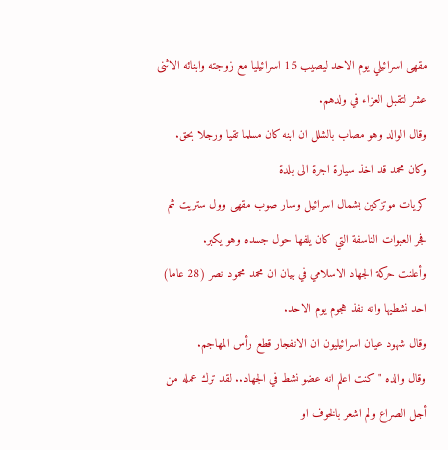مقهى اسرائيلي يوم الاحد ليصيب 15 اسرائيليا مع زوجته وابنائه الاثنى عشر لتقبل العزاء في ولدهم.
وقال الوالد وهو مصاب بالشلل ان ابنه كان مسلما تقيا ورجلا بحق.
وكان محمد قد اخذ سيارة اجرة الى بلدة
كريات موتزكين بشمال اسرائيل وسار صوب مقهى وول ستريت ثم فجر العبوات الناسفة التي كان يلفها حول جسده وهو يكبر.
وأعلنت حركة الجهاد الاسلامي في بيان ان محمد محمود نصر (28 عاما) احد نشطيها وانه نفذ هجوم يوم الاحد.
وقال شهود عيان اسرائيليون ان الانفجار قطع رأس المهاجم.
وقال والده "كنت اعلم انه عضو نشط في الجهاد.. لقد ترك عمله من أجل الصراع ولم اشعر بالخوف او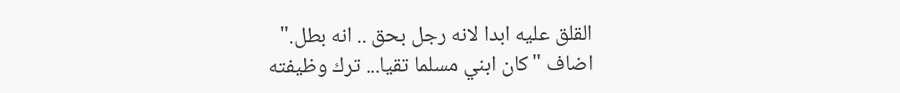القلق عليه ابدا لانه رجل بحق .. انه بطل."
اضاف "كان ابني مسلما تقيا... ترك وظيفته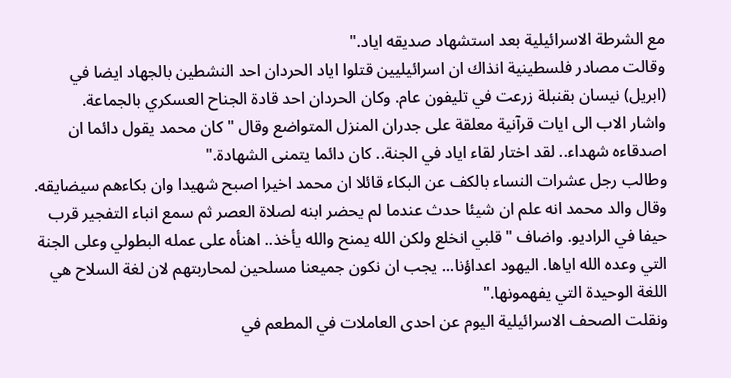مع الشرطة الاسرائيلية بعد استشهاد صديقه اياد."
وقالت مصادر فلسطينية انذاك ان اسرائيليين قتلوا اياد الحردان احد النشطين بالجهاد ايضا في (ابريل) نيسان بقنبلة زرعت في تليفون عام. وكان الحردان احد قادة الجناح العسكري بالجماعة.
واشار الاب الى ايات قرآنية معلقة على جدران المنزل المتواضع وقال "كان محمد يقول دائما ان اصدقاءه شهداء.. لقد اختار لقاء اياد في الجنة.. كان دائما يتمنى الشهادة."
وطالب رجل عشرات النساء بالكف عن البكاء قائلا ان محمد اخيرا اصبح شهيدا وان بكاءهم سيضايقه.
وقال والد محمد انه علم ان شيئا حدث عندما لم يحضر ابنه لصلاة العصر ثم سمع انباء التفجير قرب حيفا في الراديو. واضاف "قلبي انخلع ولكن الله يمنح والله يأخذ.. اهنأه على عمله البطولي وعلى الجنة التي وعده الله اياها. اليهود اعداؤنا... يجب ان نكون جميعنا مسلحين لمحاربتهم لان لغة السلاح هي اللغة الوحيدة التي يفهمونها."
ونقلت الصحف الاسرائيلية اليوم عن احدى العاملات في المطعم في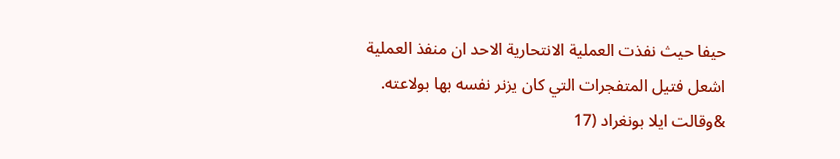حيفا حيث نفذت العملية الانتحارية الاحد ان منفذ العملية اشعل فتيل المتفجرات التي كان يزنر نفسه بها بولاعته.
&وقالت ايلا بونغراد (17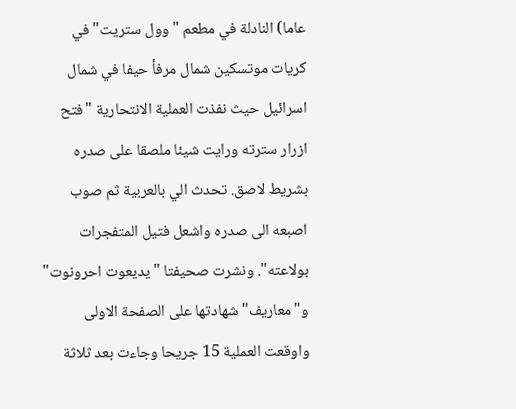عاما) النادلة في مطعم "وول ستريت" في كريات موتسكين شمال مرفأ حيفا في شمال اسرائيل حيث نفذت العملية الانتحارية "فتح ازرار سترته ورايت شيئا ملصقا على صدره بشريط لاصق. تحدث الي بالعربية ثم صوب اصبعه الى صدره واشعل فتيل المتفجرات بولاعته". ونشرت صحيفتا "يديعوت احرونوت" و"معاريف" شهادتها على الصفحة الاولى
واوقعت العملية 15 جريحا وجاءت بعد ثلاثة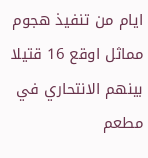ايام من تنفيذ هجوم مماثل اوقع 16 قتيلا بينهم الانتحاري في مطعم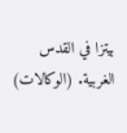بيتزا في القدس الغربية. (الوكالات)